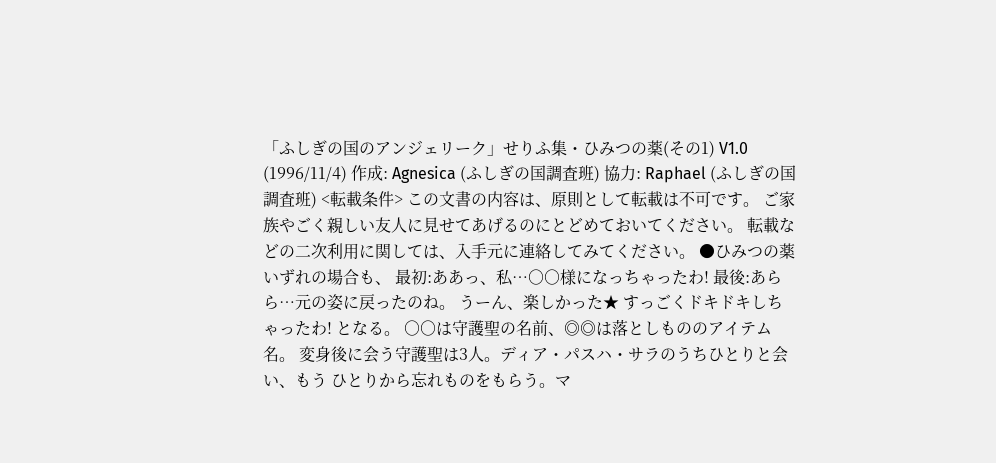「ふしぎの国のアンジェリーク」せりふ集・ひみつの薬(その1) V1.0 (1996/11/4) 作成: Agnesica (ふしぎの国調査班) 協力: Raphael (ふしぎの国調査班) <転載条件> この文書の内容は、原則として転載は不可です。 ご家族やごく親しい友人に見せてあげるのにとどめておいてください。 転載などの二次利用に関しては、入手元に連絡してみてください。 ●ひみつの薬 いずれの場合も、 最初:ああっ、私…○○様になっちゃったわ! 最後:あらら…元の姿に戻ったのね。 うーん、楽しかった★ すっごくドキドキしちゃったわ! となる。 ○○は守護聖の名前、◎◎は落としもののアイテム名。 変身後に会う守護聖は3人。ディア・パスハ・サラのうちひとりと会い、もう ひとりから忘れものをもらう。マ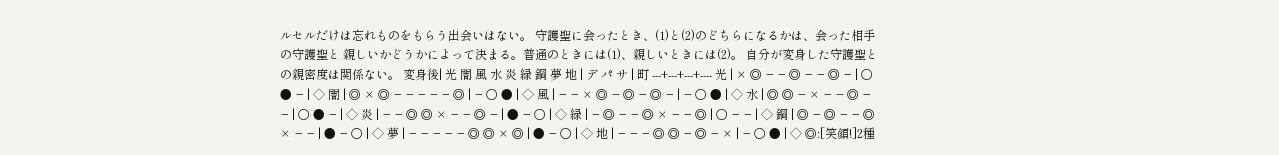ルセルだけは忘れものをもらう出会いはない。 守護聖に会ったとき、(1)と(2)のどちらになるかは、会った相手の守護聖と 親しいかどうかによって決まる。普通のときには(1)、親しいときには(2)。 自分が変身した守護聖との親密度は関係ない。 変身後| 光 闇 風 水 炎 緑 鋼 夢 地 | デ パ サ | 町 ---+---+---+---- 光 | × ◎ − − ◎ − − ◎ − | ○ ● − | ◇ 闇 | ◎ × ◎ − − − − − ◎ | − ○ ● | ◇ 風 | − − × ◎ − ◎ − ◎ − | − ○ ● | ◇ 水 | ◎ ◎ − × − − ◎ − − | ○ ● − | ◇ 炎 | − − ◎ ◎ × − − ◎ − | ● − ○ | ◇ 緑 | − ◎ − − ◎ × − − ◎ | ○ − − | ◇ 鋼 | ◎ − ◎ − − ◎ × − − | ● − ○ | ◇ 夢 | − − − − − ◎ ◎ × ◎ | ● − ○ | ◇ 地 | − − − ◎ ◎ − ◎ − × | − ○ ● | ◇ ◎:[笑顔!]2種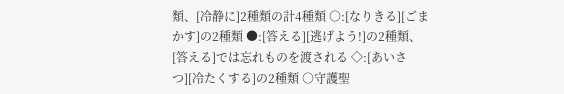類、[冷静に]2種類の計4種類 ○:[なりきる][ごまかす]の2種類 ●:[答える][逃げよう!]の2種類、[答える]では忘れものを渡される ◇:[あいさつ][冷たくする]の2種類 ○守護聖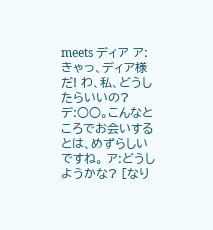meets ディア ア:きゃっ、ディア様だ! わ、私、どうしたらいいの? デ:○○。こんなところでお会いするとは、めずらしいですね。 ア:どうしようかな? [なり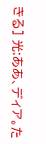きる] 光:ああ、ディア。た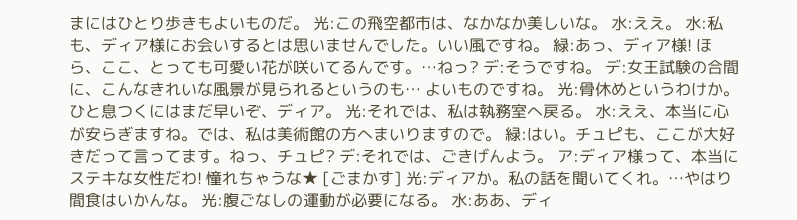まにはひとり歩きもよいものだ。 光:この飛空都市は、なかなか美しいな。 水:ええ。 水:私も、ディア様にお会いするとは思いませんでした。いい風ですね。 緑:あっ、ディア様! ほら、ここ、とっても可愛い花が咲いてるんです。…ねっ? デ:そうですね。 デ:女王試験の合間に、こんなきれいな風景が見られるというのも… よいものですね。 光:骨休めというわけか。ひと息つくにはまだ早いぞ、ディア。 光:それでは、私は執務室へ戻る。 水:ええ、本当に心が安らぎますね。では、私は美術館の方へまいりますので。 緑:はい。チュピも、ここが大好きだって言ってます。ねっ、チュピ? デ:それでは、ごきげんよう。 ア:ディア様って、本当にステキな女性だわ! 憧れちゃうな★ [ごまかす] 光:ディアか。私の話を聞いてくれ。…やはり間食はいかんな。 光:腹ごなしの運動が必要になる。 水:ああ、ディ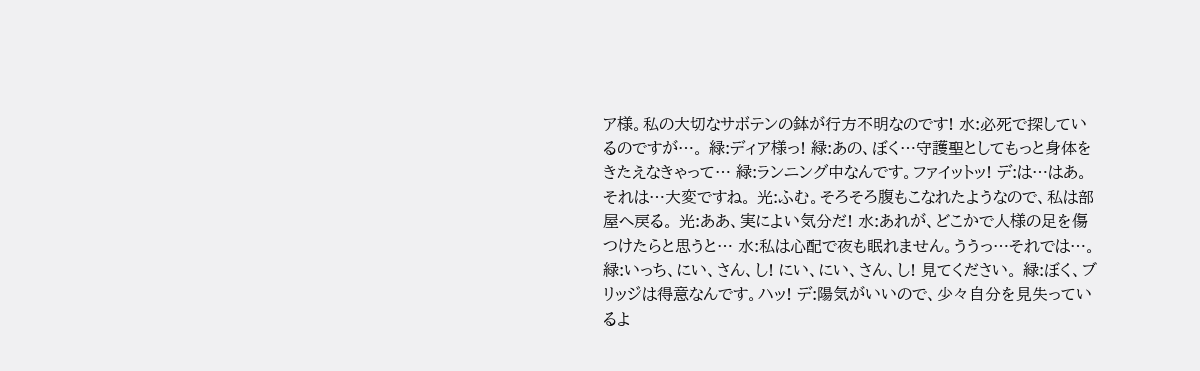ア様。私の大切なサボテンの鉢が行方不明なのです! 水:必死で探しているのですが…。 緑:ディア様っ! 緑:あの、ぼく…守護聖としてもっと身体をきたえなきゃって… 緑:ランニング中なんです。ファイットッ! デ:は…はあ。それは…大変ですね。 光:ふむ。そろそろ腹もこなれたようなので、私は部屋へ戻る。 光:ああ、実によい気分だ! 水:あれが、どこかで人様の足を傷つけたらと思うと… 水:私は心配で夜も眠れません。ううっ…それでは…。 緑:いっち、にい、さん、し! にい、にい、さん、し! 見てください。 緑:ぼく、ブリッジは得意なんです。ハッ! デ:陽気がいいので、少々自分を見失っているよ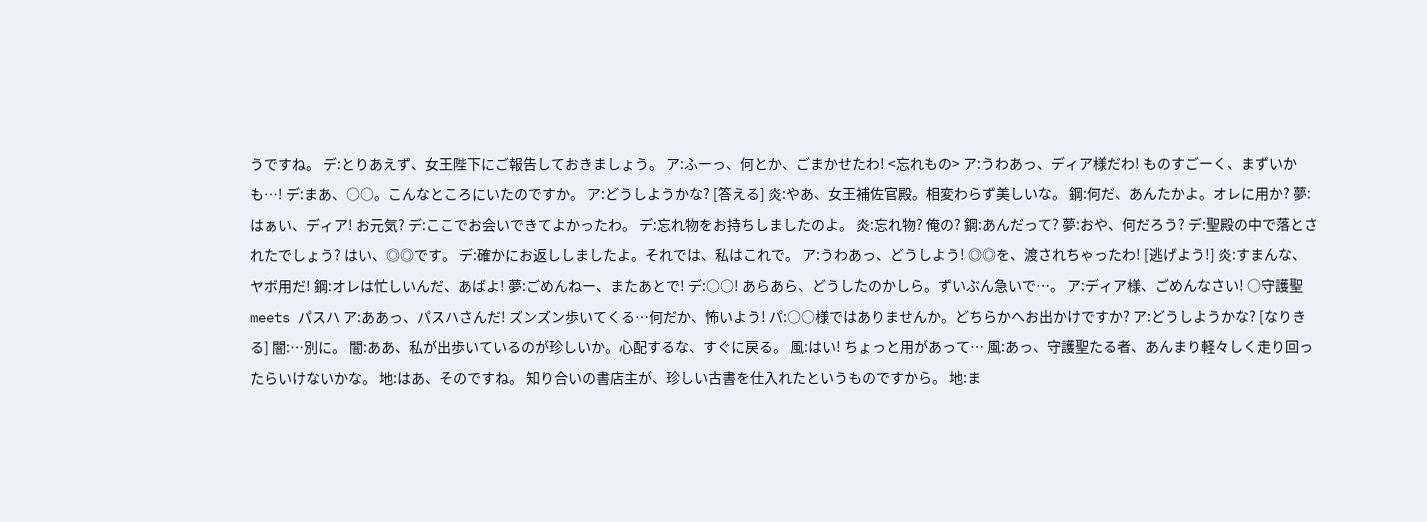うですね。 デ:とりあえず、女王陛下にご報告しておきましょう。 ア:ふーっ、何とか、ごまかせたわ! <忘れもの> ア:うわあっ、ディア様だわ! ものすごーく、まずいかも…! デ:まあ、○○。こんなところにいたのですか。 ア:どうしようかな? [答える] 炎:やあ、女王補佐官殿。相変わらず美しいな。 鋼:何だ、あんたかよ。オレに用か? 夢:はぁい、ディア! お元気? デ:ここでお会いできてよかったわ。 デ:忘れ物をお持ちしましたのよ。 炎:忘れ物? 俺の? 鋼:あんだって? 夢:おや、何だろう? デ:聖殿の中で落とされたでしょう? はい、◎◎です。 デ:確かにお返ししましたよ。それでは、私はこれで。 ア:うわあっ、どうしよう! ◎◎を、渡されちゃったわ! [逃げよう!] 炎:すまんな、ヤボ用だ! 鋼:オレは忙しいんだ、あばよ! 夢:ごめんねー、またあとで! デ:○○! あらあら、どうしたのかしら。ずいぶん急いで…。 ア:ディア様、ごめんなさい! ○守護聖 meets パスハ ア:ああっ、パスハさんだ! ズンズン歩いてくる…何だか、怖いよう! パ:○○様ではありませんか。どちらかへお出かけですか? ア:どうしようかな? [なりきる] 闇:…別に。 闇:ああ、私が出歩いているのが珍しいか。心配するな、すぐに戻る。 風:はい! ちょっと用があって… 風:あっ、守護聖たる者、あんまり軽々しく走り回ったらいけないかな。 地:はあ、そのですね。 知り合いの書店主が、珍しい古書を仕入れたというものですから。 地:ま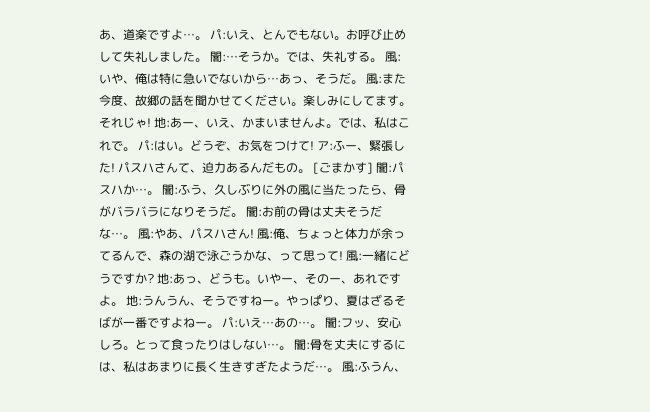あ、道楽ですよ…。 パ:いえ、とんでもない。お呼び止めして失礼しました。 闇:…そうか。では、失礼する。 風:いや、俺は特に急いでないから…あっ、そうだ。 風:また今度、故郷の話を聞かせてください。楽しみにしてます。それじゃ! 地:あー、いえ、かまいませんよ。では、私はこれで。 パ:はい。どうぞ、お気をつけて! ア:ふー、緊張した! パスハさんて、迫力あるんだもの。 [ごまかす] 闇:パスハか…。 闇:ふう、久しぶりに外の風に当たったら、骨がバラバラになりそうだ。 闇:お前の骨は丈夫そうだな…。 風:やあ、パスハさん! 風:俺、ちょっと体力が余ってるんで、森の湖で泳ごうかな、って思って! 風:一緒にどうですか? 地:あっ、どうも。いやー、そのー、あれですよ。 地:うんうん、そうですねー。やっぱり、夏はざるそばが一番ですよねー。 パ:いえ…あの…。 闇:フッ、安心しろ。とって食ったりはしない…。 闇:骨を丈夫にするには、私はあまりに長く生きすぎたようだ…。 風:ふうん、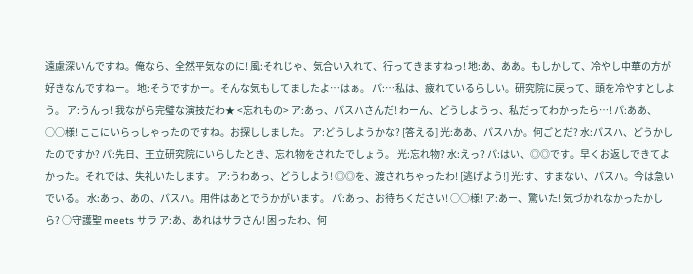遠慮深いんですね。俺なら、全然平気なのに! 風:それじゃ、気合い入れて、行ってきますねっ! 地:あ、ああ。もしかして、冷やし中華の方が好きなんですねー。 地:そうですかー。そんな気もしてましたよ…はぁ。 パ:…私は、疲れているらしい。研究院に戻って、頭を冷やすとしよう。 ア:うんっ! 我ながら完璧な演技だわ★ <忘れもの> ア:あっ、パスハさんだ! わーん、どうしようっ、私だってわかったら…! パ:ああ、○○様! ここにいらっしゃったのですね。お探ししました。 ア:どうしようかな? [答える] 光:ああ、パスハか。何ごとだ? 水:パスハ、どうかしたのですか? パ:先日、王立研究院にいらしたとき、忘れ物をされたでしょう。 光:忘れ物? 水:えっ? パ:はい、◎◎です。早くお返しできてよかった。それでは、失礼いたします。 ア:うわあっ、どうしよう! ◎◎を、渡されちゃったわ! [逃げよう!] 光:す、すまない、パスハ。今は急いでいる。 水:あっ、あの、パスハ。用件はあとでうかがいます。 パ:あっ、お待ちください! ○○様! ア:あー、驚いた! 気づかれなかったかしら? ○守護聖 meets サラ ア:あ、あれはサラさん! 困ったわ、何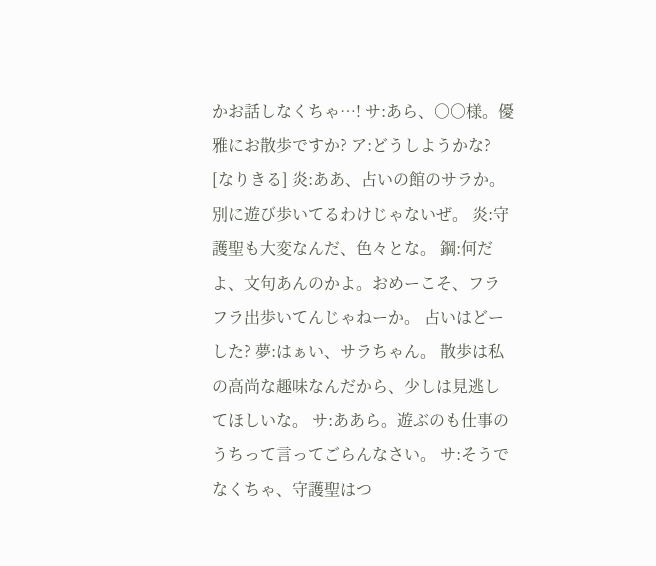かお話しなくちゃ…! サ:あら、○○様。優雅にお散歩ですか? ア:どうしようかな? [なりきる] 炎:ああ、占いの館のサラか。別に遊び歩いてるわけじゃないぜ。 炎:守護聖も大変なんだ、色々とな。 鋼:何だよ、文句あんのかよ。おめーこそ、フラフラ出歩いてんじゃねーか。 占いはどーした? 夢:はぁい、サラちゃん。 散歩は私の高尚な趣味なんだから、少しは見逃してほしいな。 サ:ああら。遊ぶのも仕事のうちって言ってごらんなさい。 サ:そうでなくちゃ、守護聖はつ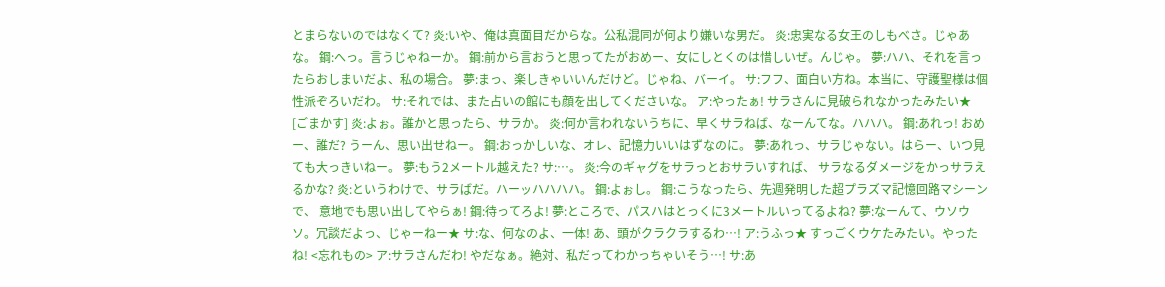とまらないのではなくて? 炎:いや、俺は真面目だからな。公私混同が何より嫌いな男だ。 炎:忠実なる女王のしもべさ。じゃあな。 鋼:へっ。言うじゃねーか。 鋼:前から言おうと思ってたがおめー、女にしとくのは惜しいぜ。んじゃ。 夢:ハハ、それを言ったらおしまいだよ、私の場合。 夢:まっ、楽しきゃいいんだけど。じゃね、バーイ。 サ:フフ、面白い方ね。本当に、守護聖様は個性派ぞろいだわ。 サ:それでは、また占いの館にも顔を出してくださいな。 ア:やったぁ! サラさんに見破られなかったみたい★ [ごまかす] 炎:よぉ。誰かと思ったら、サラか。 炎:何か言われないうちに、早くサラねば、なーんてな。ハハハ。 鋼:あれっ! おめー、誰だ? うーん、思い出せねー。 鋼:おっかしいな、オレ、記憶力いいはずなのに。 夢:あれっ、サラじゃない。はらー、いつ見ても大っきいねー。 夢:もう2メートル越えた? サ:…。 炎:今のギャグをサラっとおサラいすれば、 サラなるダメージをかっサラえるかな? 炎:というわけで、サラばだ。ハーッハハハハ。 鋼:よぉし。 鋼:こうなったら、先週発明した超プラズマ記憶回路マシーンで、 意地でも思い出してやらぁ! 鋼:待ってろよ! 夢:ところで、パスハはとっくに3メートルいってるよね? 夢:なーんて、ウソウソ。冗談だよっ、じゃーねー★ サ:な、何なのよ、一体! あ、頭がクラクラするわ…! ア:うふっ★ すっごくウケたみたい。やったね! <忘れもの> ア:サラさんだわ! やだなぁ。絶対、私だってわかっちゃいそう…! サ:あ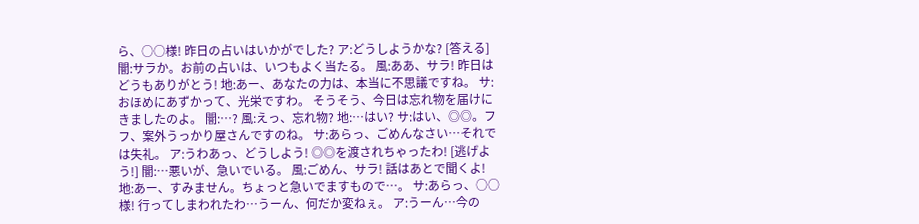ら、○○様! 昨日の占いはいかがでした? ア:どうしようかな? [答える] 闇:サラか。お前の占いは、いつもよく当たる。 風:ああ、サラ! 昨日はどうもありがとう! 地:あー、あなたの力は、本当に不思議ですね。 サ:おほめにあずかって、光栄ですわ。 そうそう、今日は忘れ物を届けにきましたのよ。 闇:…? 風:えっ、忘れ物? 地:…はい? サ:はい、◎◎。フフ、案外うっかり屋さんですのね。 サ:あらっ、ごめんなさい…それでは失礼。 ア:うわあっ、どうしよう! ◎◎を渡されちゃったわ! [逃げよう!] 闇:…悪いが、急いでいる。 風:ごめん、サラ! 話はあとで聞くよ! 地:あー、すみません。ちょっと急いでますもので…。 サ:あらっ、○○様! 行ってしまわれたわ…うーん、何だか変ねぇ。 ア:うーん…今の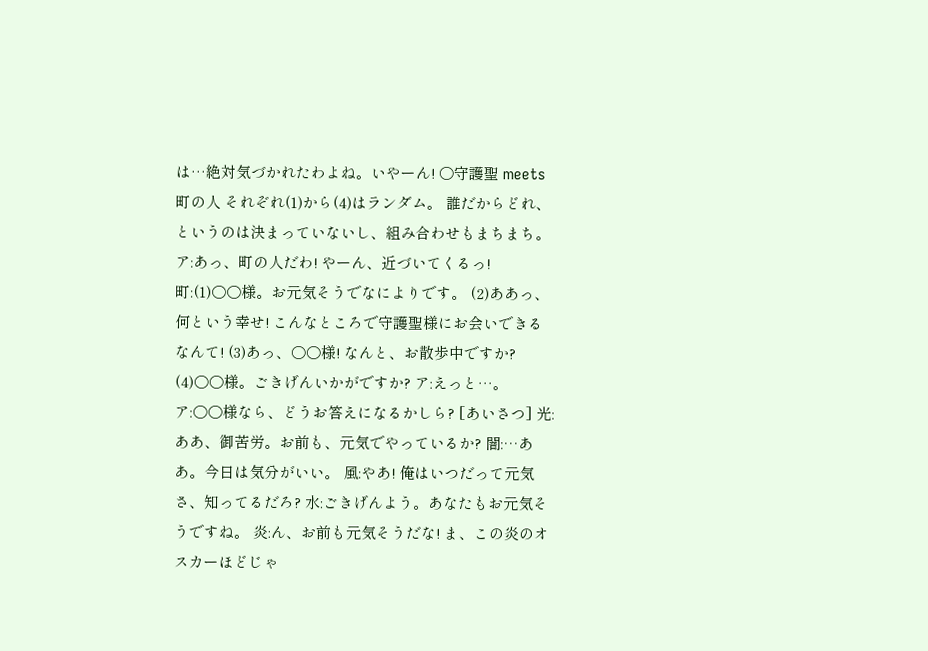は…絶対気づかれたわよね。いやーん! ○守護聖 meets 町の人 それぞれ(1)から(4)はランダム。 誰だからどれ、というのは決まっていないし、組み合わせもまちまち。 ア:あっ、町の人だわ! やーん、近づいてくるっ! 町:(1)○○様。お元気そうでなによりです。 (2)ああっ、何という幸せ! こんなところで守護聖様にお会いできるなんて! (3)あっ、○○様! なんと、お散歩中ですか? (4)○○様。ごきげんいかがですか? ア:えっと…。 ア:○○様なら、どうお答えになるかしら? [あいさつ] 光:ああ、御苦労。お前も、元気でやっているか? 闇:…ああ。今日は気分がいい。 風:やあ! 俺はいつだって元気さ、知ってるだろ? 水:ごきげんよう。あなたもお元気そうですね。 炎:ん、お前も元気そうだな! ま、この炎のオスカーほどじゃ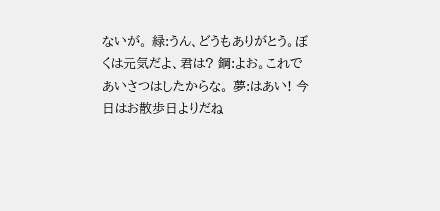ないが。 緑:うん、どうもありがとう。ぼくは元気だよ、君は? 鋼:よお。これであいさつはしたからな。 夢:はあい! 今日はお散歩日よりだね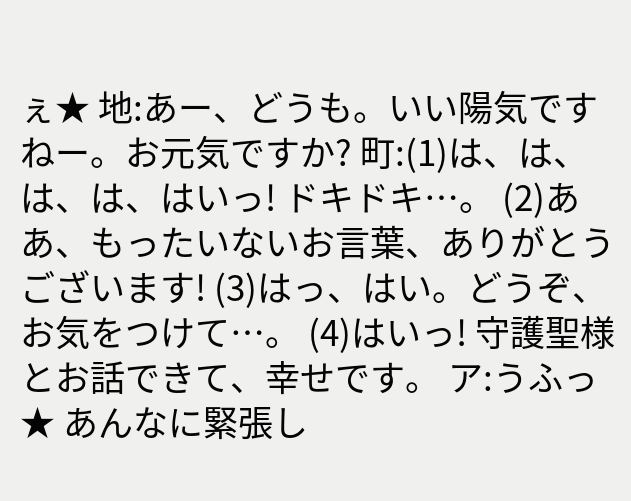ぇ★ 地:あー、どうも。いい陽気ですねー。お元気ですか? 町:(1)は、は、は、は、はいっ! ドキドキ…。 (2)ああ、もったいないお言葉、ありがとうございます! (3)はっ、はい。どうぞ、お気をつけて…。 (4)はいっ! 守護聖様とお話できて、幸せです。 ア:うふっ★ あんなに緊張し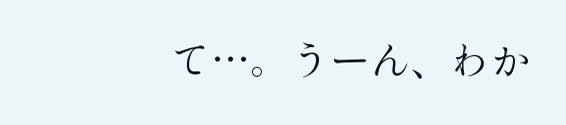て…。うーん、わか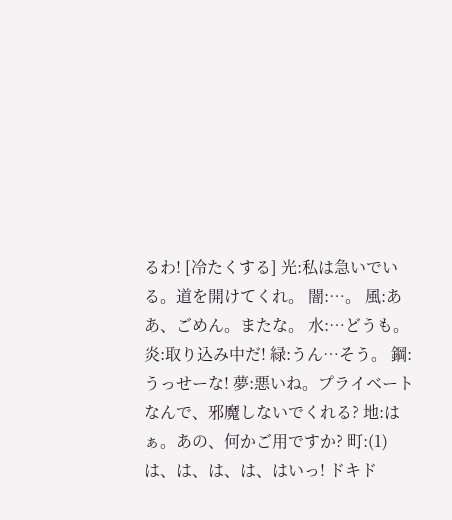るわ! [冷たくする] 光:私は急いでいる。道を開けてくれ。 闇:…。 風:ああ、ごめん。またな。 水:…どうも。 炎:取り込み中だ! 緑:うん…そう。 鋼:うっせーな! 夢:悪いね。プライベートなんで、邪魔しないでくれる? 地:はぁ。あの、何かご用ですか? 町:(1)は、は、は、は、はいっ! ドキド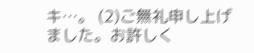キ…。 (2)ご無礼申し上げました。お許しく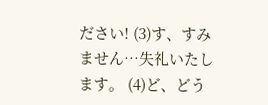ださい! (3)す、すみません…失礼いたします。 (4)ど、どう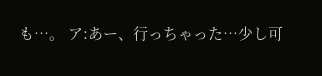も…。 ア:あー、行っちゃった…少し可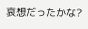哀想だったかな?